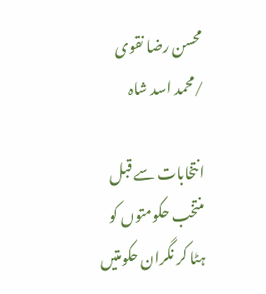محسن رضا نقوی /محمد اسد شاہ

انتخابات سے قبل منتخب حکومتوں کو ہٹا کر نگران حکومتیں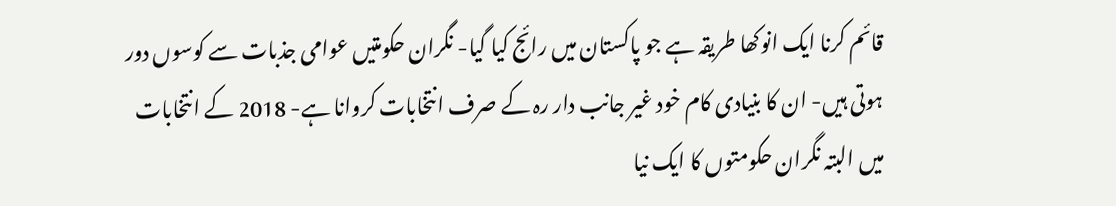قائم کرنا ایک انوکھا طریقہ ہے جو پاکستان میں رائج کیا گیا- نگران حکومتیں عوامی جذبات سے کوسوں دور ہوتی ہیں- ان کا بنیادی کام خود غیر جانب دار رہ کے صرف انتخابات کروانا ہے- 2018 کے انتخابات میں البتہ نگران حکومتوں کا ایک نیا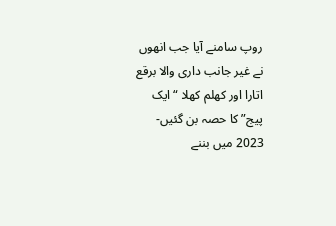روپ سامنے آیا جب انھوں نے غیر جانب داری والا برقع اتارا اور کھلم کھلا “ایک پیج” کا حصہ بن گئیں- 2023 میں بننے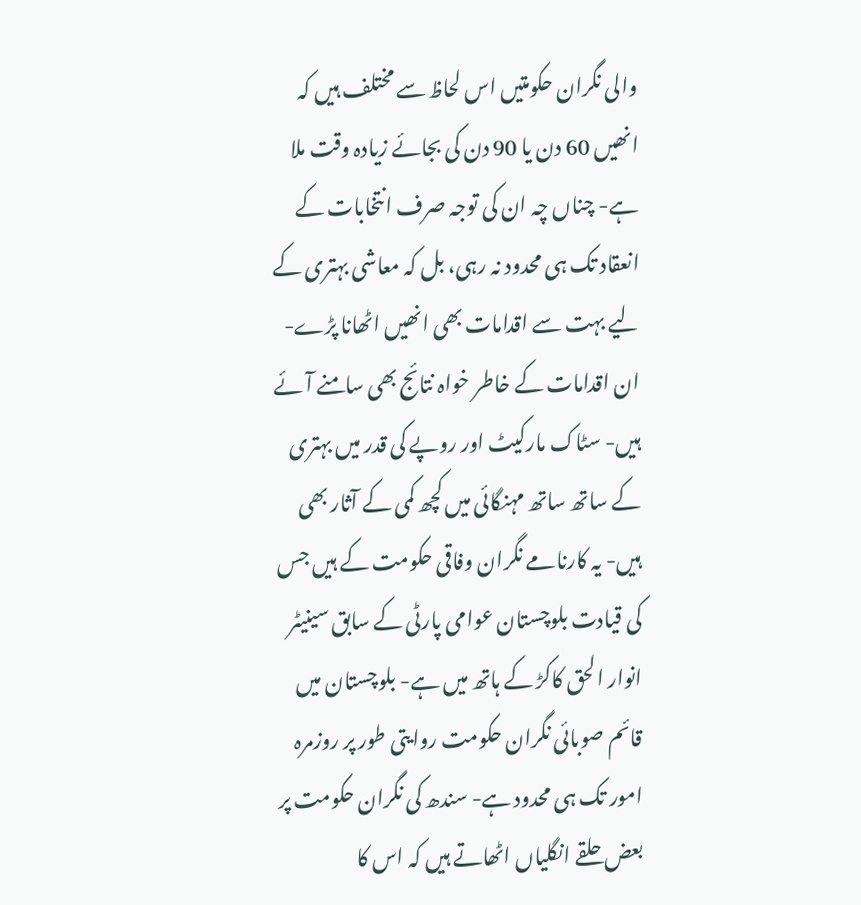والی نگران حکومتیں اس لحاظ سے مختلف ہیں کہ انھیں 60 دن یا 90 دن کی بجائے زیادہ وقت ملا ہے- چناں چہ ان کی توجہ صرف انتخابات کے انعقاد تک ہی محدود نہ رہی، بل کہ معاشی بہتری کے لیے بہت سے اقدامات بھی انھیں اٹھانا پڑے- ان اقدامات کے خاطر خواہ نتائج بھی سامنے آئے ہیں- سٹاک مارکیٹ اور روپے کی قدر میں بہتری کے ساتھ ساتھ مہنگائی میں کچھ کمی کے آثار بھی ہیں- یہ کارنامے نگران وفاقی حکومت کے ہیں جس کی قیادت بلوچستان عوامی پارٹی کے سابق سینیٹر انوار الحق کاکڑ کے ہاتھ میں ہے- بلوچستان میں قائم صوبائی نگران حکومت روایتی طور پر روزمرہ امور تک ہی محدود ہے- سندھ کی نگران حکومت پر بعض حلقے انگلیاں اٹھاتے ہیں کہ اس کا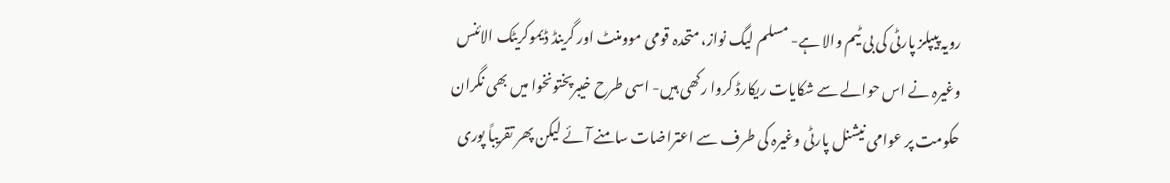رویہ پیپلز پارٹی کی بی ٹیم والا ہے- مسلم لیگ نواز، متحدہ قومی موومنٹ اور گرینڈ ڈیموکریٹک الائنس وغیرہ نے اس حوالے سے شکایات ریکارڈ کروا رکھی ہیں- اسی طرح خیبرپختونخوا میں بھی نگران حکومت پر عوامی نیشنل پارٹی وغیرہ کی طرف سے اعتراضات سامنے آئے لیکن پھر تقریباً پوری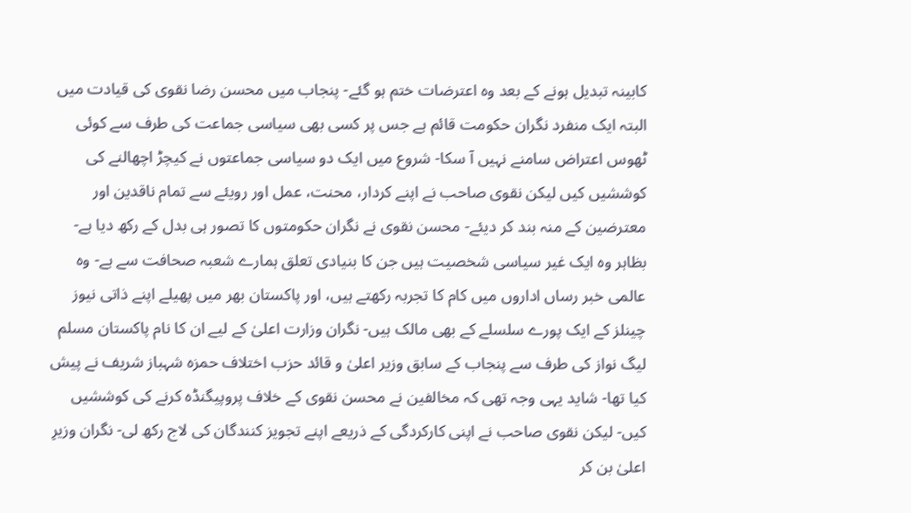کابینہ تبدیل ہونے کے بعد وہ اعترضات ختم ہو گئے- پنجاب میں محسن رضا نقوی کی قیادت میں البتہ ایک منفرد نگران حکومت قائم ہے جس پر کسی بھی سیاسی جماعت کی طرف سے کوئی ٹھوس اعتراض سامنے نہیں آ سکا- شروع میں ایک دو سیاسی جماعتوں نے کیچڑ اچھالنے کی کوششیں کیں لیکن نقوی صاحب نے اپنے کردار، محنت، عمل اور رویئے سے تمام ناقدین اور معترضین کے منہ بند کر دیئے- محسن نقوی نے نگران حکومتوں کا تصور ہی بدل کے رکھ دیا ہے- بظاہر وہ ایک غیر سیاسی شخصیت ہیں جن کا بنیادی تعلق ہمارے شعبہ صحافت سے ہے- وہ عالمی خبر رساں اداروں میں کام کا تجربہ رکھتے ہیں، اور پاکستان بھر میں پھیلے اپنے ذاتی نیوز چینلز کے ایک پورے سلسلے کے بھی مالک ہیں- نگران وزارت اعلیٰ کے لیے ان کا نام پاکستان مسلم لیگ نواز کی طرف سے پنجاب کے سابق وزیر اعلیٰ و قائد حزب اختلاف حمزہ شہباز شریف نے پیش کیا تھا- شاید یہی وجہ تھی کہ مخالفین نے محسن نقوی کے خلاف پروپیگنڈہ کرنے کی کوششیں کیں- لیکن نقوی صاحب نے اپنی کارکردگی کے ذریعے اپنے تجویز کنندگان کی لاج رکھ لی- نگران وزیرِ اعلیٰ بن کر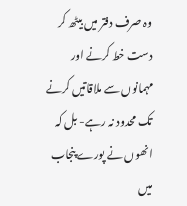وہ صرف دفتر میں بیٹھ کر دست خط کرنے اور مہمانوں سے ملاقاتیں کرنے تک محدود نہ رہے- بل کہ انھوں نے پورے پنجاب میں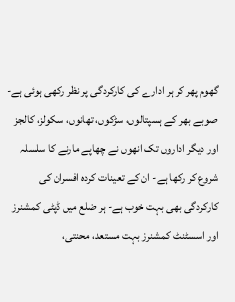گھوم پھر کر ہر ادارے کی کارکردگی پر نظر رکھی ہوئی ہے- صوبے بھر کے ہسپتالوں، سڑکوں، تھانوں، سکولز، کالجز اور دیگر اداروں تک انھوں نے چھاپے مارنے کا سلسلہ شروع کر رکھا ہے- ان کے تعینات کردہ افسران کی کارکردگی بھی بہت خوب ہے- ہر ضلع میں ڈپٹی کمشنرز اور اسسٹنٹ کمشنرز بہت مستعد، محنتی،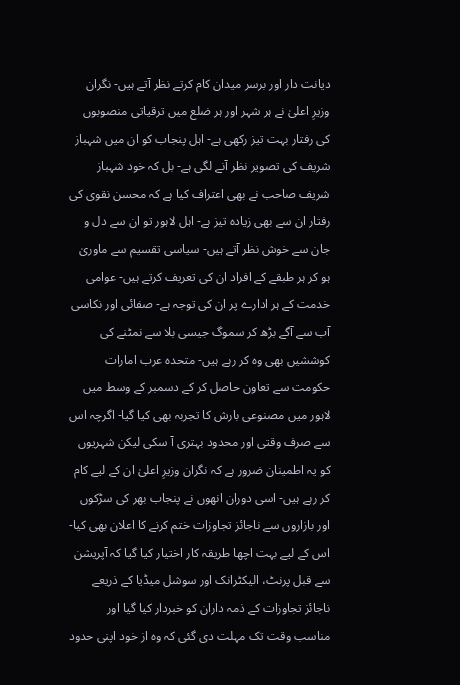دیانت دار اور برسر میدان کام کرتے نظر آتے ہیں- نگران وزیرِ اعلیٰ نے ہر شہر اور ہر ضلع میں ترقیاتی منصوبوں کی رفتار بہت تیز رکھی ہے- اہل پنجاب کو ان میں شہباز شریف کی تصویر نظر آنے لگی ہے- بل کہ خود شہباز شریف صاحب نے بھی اعتراف کیا ہے کہ محسن نقوی کی رفتار ان سے بھی زیادہ تیز ہے- اہل لاہور تو ان سے دل و جان سے خوش نظر آتے ہیں- سیاسی تقسیم سے ماوریٰ ہو کر ہر طبقے کے افراد ان کی تعریف کرتے ہیں- عوامی خدمت کے ہر ادارے پر ان کی توجہ ہے- صفائی اور نکاسی آب سے آگے بڑھ کر سموگ جیسی بلا سے نمٹنے کی کوششیں بھی وہ کر رہے ہیں- متحدہ عرب امارات حکومت سے تعاون حاصل کر کے دسمبر کے وسط میں لاہور میں مصنوعی بارش کا تجربہ بھی کیا گیا- اگرچہ اس سے صرف وقتی اور محدود بہتری آ سکی لیکن شہریوں کو یہ اطمینان ضرور ہے کہ نگران وزیرِ اعلیٰ ان کے لیے کام کر رہے ہیں- اسی دوران انھوں نے پنجاب بھر کی سڑکوں اور بازاروں سے ناجائز تجاوزات ختم کرنے کا اعلان بھی کیا- اس کے لیے بہت اچھا طریقہ کار اختیار کیا گیا کہ آپریشن سے قبل پرنٹ، الیکٹرانک اور سوشل میڈیا کے ذریعے ناجائز تجاوزات کے ذمہ داران کو خبردار کیا گیا اور مناسب وقت تک مہلت دی گئی کہ وہ از خود اپنی حدود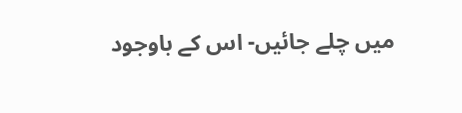میں چلے جائیں- اس کے باوجود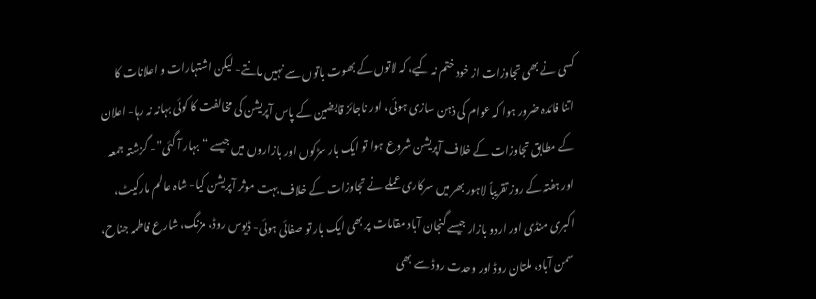کسی نے بھی تجاوزات از خود ختم نہ کیے، کہ لاتوں کے بھوت باتوں سے نہیں مانتے- لیکن اشتہارات و اعلانات کا اتنا فائدہ ضرور ہوا کہ عوام کی ذہن سازی ہوئی، اور ناجائز قابضین کے پاس آپریشن کی مخالفت کا کوئی بہانہ نہ رہا- اعلان کے مطابق تجاوزات کے خلاف آپریشن شروع ہوا تو ایک بار سڑکوں اور بازاروں میں جیسے “بہار آ گئی”- گزشتہ جمعہ اور ہفتہ کے روز تقریباً لاہور بھر میں سرکاری عملے نے تجاوزات کے خلاف بہت موثر آپریشن کیا- شاہ عالم مارکیٹ، اکبری منڈی اور اردو بازار جیسے گنجان آباد مقامات پر بھی ایک بار تو صفائی ہوئی- ڈیوس روڈ، مزنگ، شارع فاطمہ جناح، سمن آباد، ملتان روڈ اور وحدت روڈ سے بھی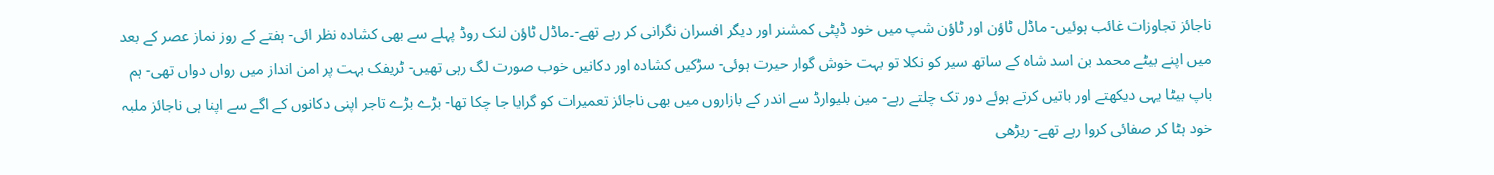ناجائز تجاوزات غائب ہوئیں- ماڈل ٹاؤن اور ٹاؤن شپ میں خود ڈپٹی کمشنر اور دیگر افسران نگرانی کر رہے تھے-۔ماڈل ٹاؤن لنک روڈ پہلے سے بھی کشادہ نظر ائی- ہفتے کے روز نماز عصر کے بعد میں اپنے بیٹے محمد بن اسد شاہ کے ساتھ سیر کو نکلا تو بہت خوش گوار حیرت ہوئی- سڑکیں کشادہ اور دکانیں خوب صورت لگ رہی تھیں- ٹریفک بہت پر امن انداز میں رواں دواں تھی- ہم باپ بیٹا یہی دیکھتے اور باتیں کرتے ہوئے دور تک چلتے رہے- مین بلیوارڈ سے اندر کے بازاروں میں بھی ناجائز تعمیرات کو گرایا جا چکا تھا- بڑے بڑے تاجر اپنی دکانوں کے اگے سے اپنا ہی ناجائز ملبہ خود ہٹا کر صفائی کروا رہے تھے- ریڑھی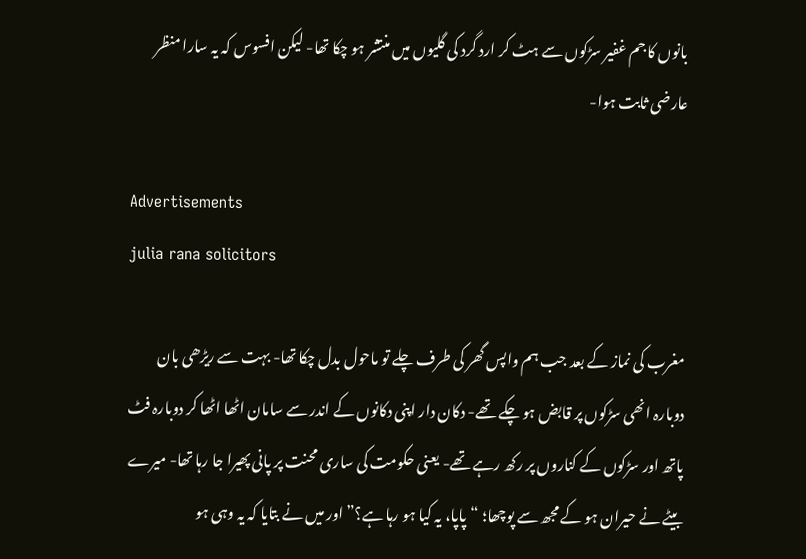بانوں کا جم غفیر سڑکوں سے ہٹ کر ارد گرد کی گلیوں میں منتشر ہو چکا تھا- لیکن افسوس کہ یہ سارا منظر عارضی ثابت ہوا-

Advertisements
julia rana solicitors

مغرب کی نماز کے بعد جب ہم واپس گھر کی طرف چلے تو ماحول بدل چکا تھا- بہت سے ریڑھی بان دوبارہ انھی سڑکوں پر قابض ہو چکے تھے- دکان دار اپنی دکانوں کے اندر سے سامان اٹھا اٹھا کر دوبارہ فٹ پاتھ اور سڑکوں کے کناروں پر رکھ رہے تھے- یعنی حکومت کی ساری محنت پر پانی پھیرا جا رہا تھا- میرے بیٹے نے حیران ہو کے مجھ سے پوچھا؛ “پاپا، یہ کیا ہو رہا ہے؟” اور میں نے بتایا کہ یہ وہی ہو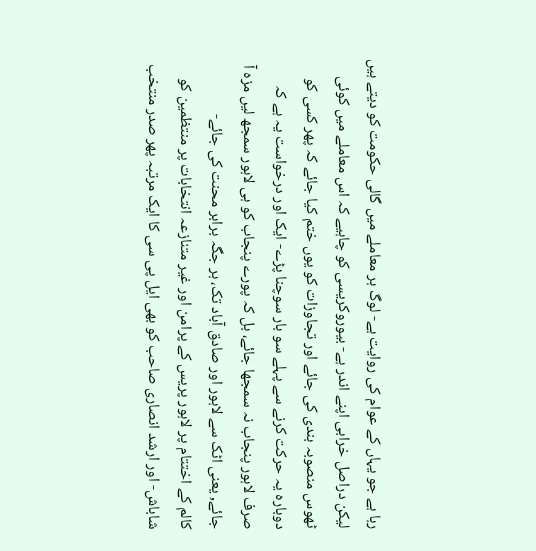رہا ہے جو یہاں کے عوام کی روایت ہے- لوگ ہر معاملے میں گالی حکومت کو دیتے ہیں لیکن دراصل خرابی اپنے اندر ہے- بیوروکریسی کو چاہیے کہ اس معاملے میں کوئی ٹھوس منصوبہ بندی کی جائے اور تجاوزات کو یوں ختم کیا جائے کہ پھر کسی کو دوبارہ یہ حرکت کرنے سے پہلے سو بار سوچنا پڑے- ایک اور درخواست یہ ہے کہ صرف لاہور پنجاب نہ سمجھا جائے، بل کہ پورے پنجاب کو ہی لاہور سمجھ لیں مزہ آ جائے, یعنی اٹک سے لاہور اور صادق آباد تک، ہر جگہ برابر محنت کی جائے-
کالم کے اختتام پر لاہور پریس کے پرامن اور غیر متنازعہ انتخابات پر منتظمین کو شاباش- اور ارشد انصاری صاحب کو بھی ایل پی سی کا ایک مرتبہ پھر صدر منتخب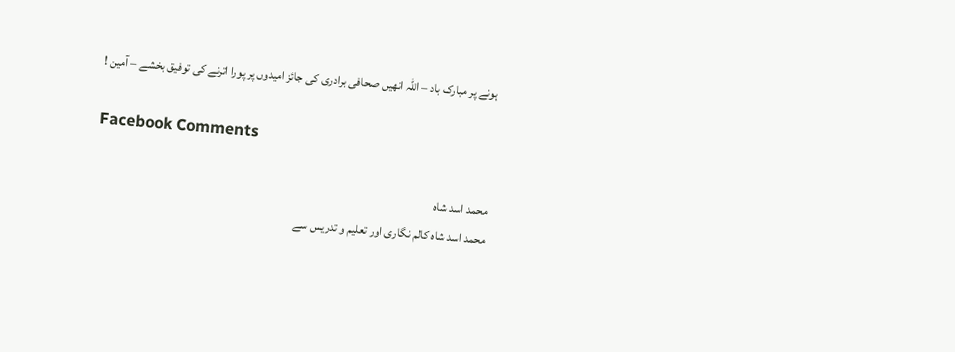ہونے پر مبارک باد – اللّٰہ انھیں صحافی برادری کی جائز امیدوں پر پورا اترنے کی توفیق بخشے – آمین !

Facebook Comments

محمد اسد شاہ
محمد اسد شاہ کالم نگاری اور تعلیم و تدریس سے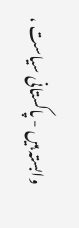وابستہ ہیں - پاکستانی سیاست ،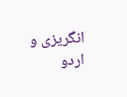انگریزی و اردو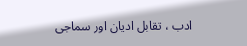ادب ، تقابل ادیان اور سماجی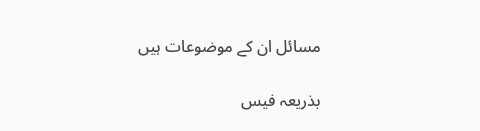مسائل ان کے موضوعات ہیں

بذریعہ فیس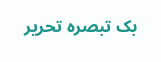بک تبصرہ تحریر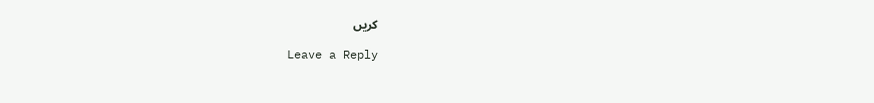کریں

Leave a Reply